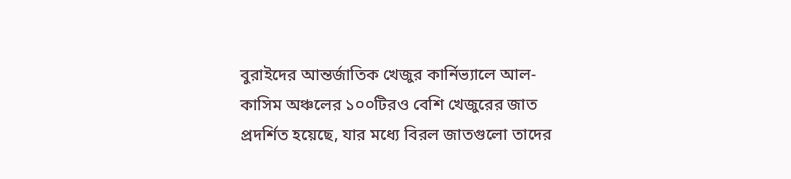বুরাইদের আন্তর্জাতিক খেজুর কার্নিভ্যালে আল-কাসিম অঞ্চলের ১০০টিরও বেশি খেজুরের জাত প্রদর্শিত হয়েছে, যার মধ্যে বিরল জাতগুলো তাদের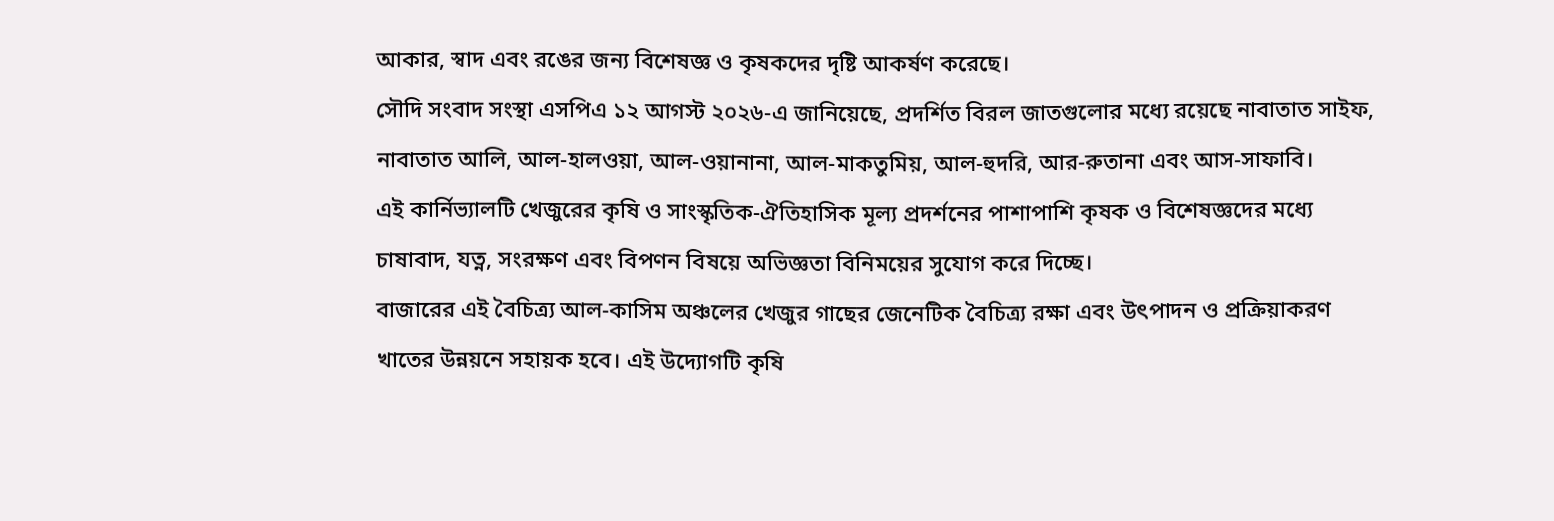আকার, স্বাদ এবং রঙের জন্য বিশেষজ্ঞ ও কৃষকদের দৃষ্টি আকর্ষণ করেছে।
সৌদি সংবাদ সংস্থা এসপিএ ১২ আগস্ট ২০২৬-এ জানিয়েছে, প্রদর্শিত বিরল জাতগুলোর মধ্যে রয়েছে নাবাতাত সাইফ, নাবাতাত আলি, আল-হালওয়া, আল-ওয়ানানা, আল-মাকতুমিয়, আল-হুদরি, আর-রুতানা এবং আস-সাফাবি।
এই কার্নিভ্যালটি খেজুরের কৃষি ও সাংস্কৃতিক-ঐতিহাসিক মূল্য প্রদর্শনের পাশাপাশি কৃষক ও বিশেষজ্ঞদের মধ্যে চাষাবাদ, যত্ন, সংরক্ষণ এবং বিপণন বিষয়ে অভিজ্ঞতা বিনিময়ের সুযোগ করে দিচ্ছে।
বাজারের এই বৈচিত্র্য আল-কাসিম অঞ্চলের খেজুর গাছের জেনেটিক বৈচিত্র্য রক্ষা এবং উৎপাদন ও প্রক্রিয়াকরণ খাতের উন্নয়নে সহায়ক হবে। এই উদ্যোগটি কৃষি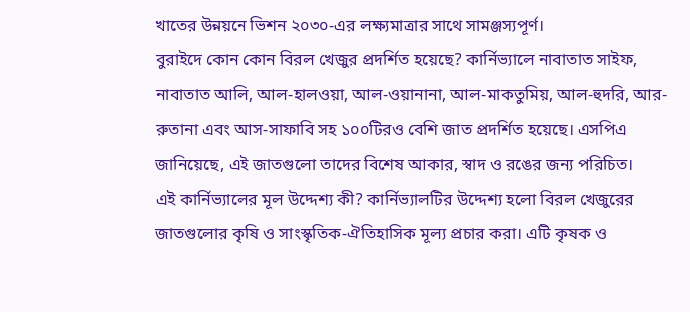খাতের উন্নয়নে ভিশন ২০৩০-এর লক্ষ্যমাত্রার সাথে সামঞ্জস্যপূর্ণ।
বুরাইদে কোন কোন বিরল খেজুর প্রদর্শিত হয়েছে? কার্নিভ্যালে নাবাতাত সাইফ, নাবাতাত আলি, আল-হালওয়া, আল-ওয়ানানা, আল-মাকতুমিয়, আল-হুদরি, আর-রুতানা এবং আস-সাফাবি সহ ১০০টিরও বেশি জাত প্রদর্শিত হয়েছে। এসপিএ জানিয়েছে, এই জাতগুলো তাদের বিশেষ আকার, স্বাদ ও রঙের জন্য পরিচিত।
এই কার্নিভ্যালের মূল উদ্দেশ্য কী? কার্নিভ্যালটির উদ্দেশ্য হলো বিরল খেজুরের জাতগুলোর কৃষি ও সাংস্কৃতিক-ঐতিহাসিক মূল্য প্রচার করা। এটি কৃষক ও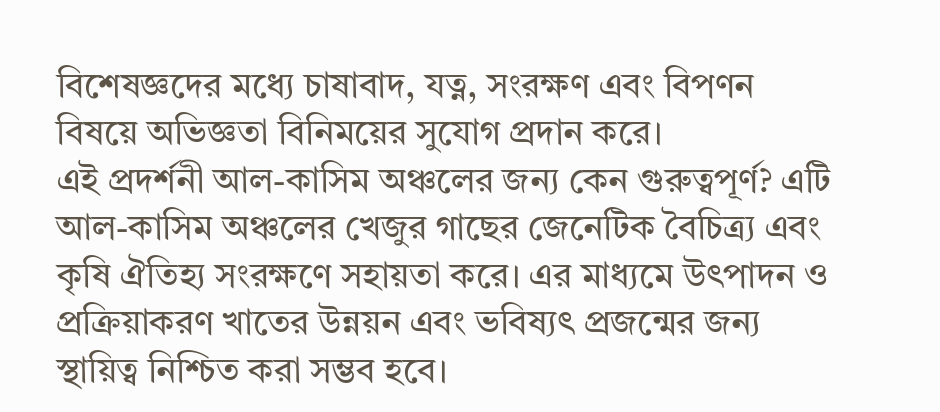বিশেষজ্ঞদের মধ্যে চাষাবাদ, যত্ন, সংরক্ষণ এবং বিপণন বিষয়ে অভিজ্ঞতা বিনিময়ের সুযোগ প্রদান করে।
এই প্রদর্শনী আল-কাসিম অঞ্চলের জন্য কেন গুরুত্বপূর্ণ? এটি আল-কাসিম অঞ্চলের খেজুর গাছের জেনেটিক বৈচিত্র্য এবং কৃষি ঐতিহ্য সংরক্ষণে সহায়তা করে। এর মাধ্যমে উৎপাদন ও প্রক্রিয়াকরণ খাতের উন্নয়ন এবং ভবিষ্যৎ প্রজন্মের জন্য স্থায়িত্ব নিশ্চিত করা সম্ভব হবে।